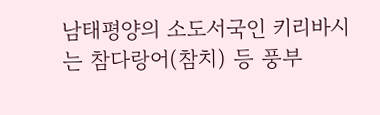남태평양의 소도서국인 키리바시는 참다랑어(참치) 등 풍부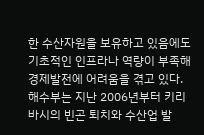한 수산자원을 보유하고 있음에도 기초적인 인프라나 역량이 부족해 경제발전에 어려움을 겪고 있다.
해수부는 지난 2006년부터 키리바시의 빈곤 퇴치와 수산업 발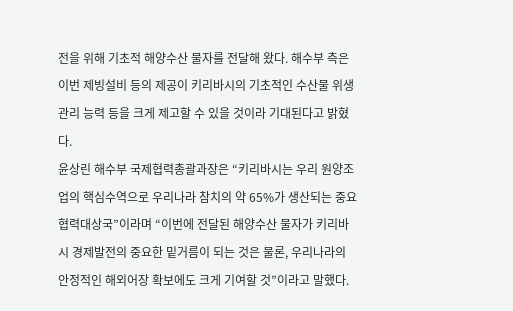전을 위해 기초적 해양수산 물자를 전달해 왔다. 해수부 측은 이번 제빙설비 등의 제공이 키리바시의 기초적인 수산물 위생관리 능력 등을 크게 제고할 수 있을 것이라 기대된다고 밝혔다.
윤상린 해수부 국제협력총괄과장은 “키리바시는 우리 원양조업의 핵심수역으로 우리나라 참치의 약 65%가 생산되는 중요 협력대상국”이라며 “이번에 전달된 해양수산 물자가 키리바시 경제발전의 중요한 밑거름이 되는 것은 물론, 우리나라의 안정적인 해외어장 확보에도 크게 기여할 것”이라고 말했다.